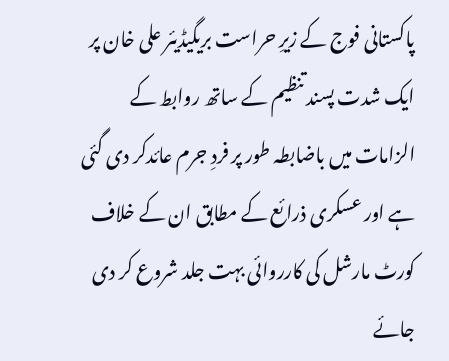پاکستانی فوج کے زیرِ حراست بریگیڈیئر علی خان پر ایک شدت پسند تنظیم کے ساتھ روابط کے الزامات میں باضابطہ طور پر فردِ جرم عائدکر دی گئی ہے اور عسکری ذرائع کے مطابق ان کے خلاف کورٹ مارشل کی کارروائی بہت جلد شروع کر دی جائے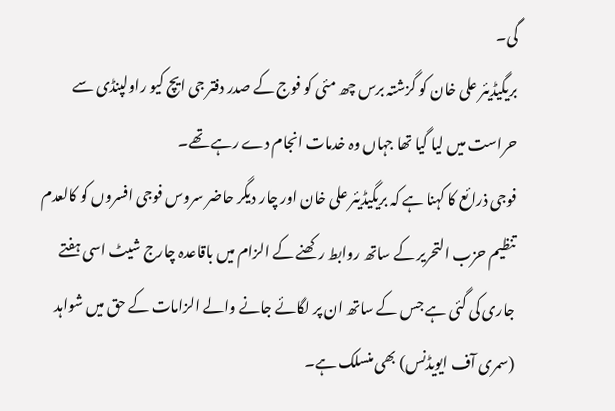گی۔
بریگیڈیئر علی خان کو گزشتہ برس چھ مئی کو فوج کے صدر دفتر جی ایچ کیو راولپنڈی سے حراست میں لیا گیا تھا جہاں وہ خدمات انجام دے رہے تھے۔
فوجی ذرائع کا کہنا ہے کہ بریگیڈیئر علی خان اور چار دیگر حاضر سروس فوجی افسروں کو کالعدم تنظیم حزب التحریر کے ساتھ روابط رکھنے کے الزام میں باقاعدہ چارج شیٹ اسی ہفتے جاری کی گئی ہے جس کے ساتھ ان پر لگائے جانے والے الزامات کے حق میں شواہد (سمری آف ایویڈنس) بھی منسلک ہے۔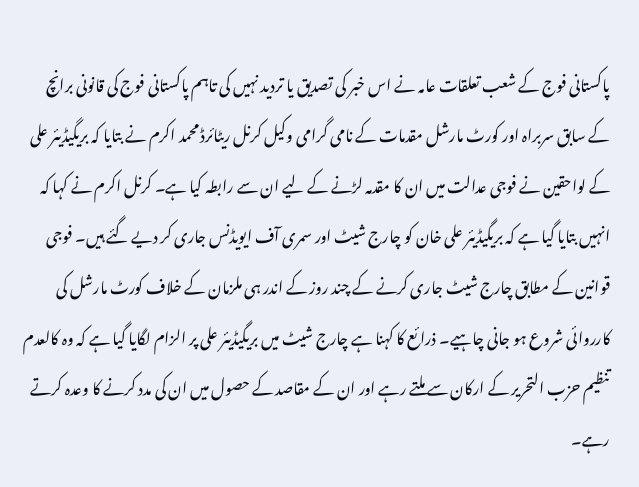پاکستانی فوج کے شعب تعلقات عامہ نے اس خبر کی تصدیق یا تردید نہیں کی تاہم پاکستانی فوج کی قانونی برانچ کے سابق سربراہ اور کورٹ مارشل مقدمات کے نامی گرامی وکیل کرنل ریٹائرڈ محمد اکرم نے بتایا کہ بریگیڈیئر علی کے لواحقین نے فوجی عدالت میں ان کا مقدمہ لڑنے کے لیے ان سے رابطہ کیا ہے۔ کرنل اکرم نے کہا کہ انہیں بتایا گیا ہے کہ بریگیڈیئر علی خان کو چارج شیٹ اور سمری آف ایویڈنس جاری کر دیے گئے ہیں۔ فوجی قوانین کے مطابق چارج شیٹ جاری کرنے کے چند روز کے اندر ہی ملزمان کے خلاف کورٹ مارشل کی کارروائی شروع ہو جانی چاہیے۔ ذرائع کا کہنا ہے چارج شیٹ میں بریگیڈیئر علی پر الزام لگایا گیا ہے کہ وہ کالعدم تنظیم حزب التحریر کے ارکان سے ملتے رہے اور ان کے مقاصد کے حصول میں ان کی مدد کرنے کا وعدہ کرتے رہے۔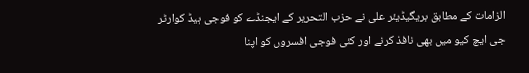الزامات کے مطابق بریگیڈیئر علی نے حزب التحریر کے ایجنڈے کو فوجی ہیڈ کوارٹر جی ایچ کیو میں بھی نافذ کرنے اور کئی فوجی افسروں کو اپنا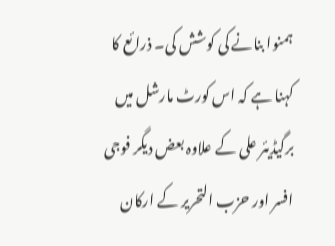ہمنوا بنانے کی کوشش کی۔ ذرائع کا کہنا ہے کہ اس کورٹ مارشل میں برگیڈیئر علی کے علاوہ بعض دیگر فوجی افسر اور حزب التحریر کے ارکان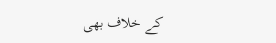کے خلاف بھی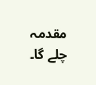مقدمہ چلے گا۔